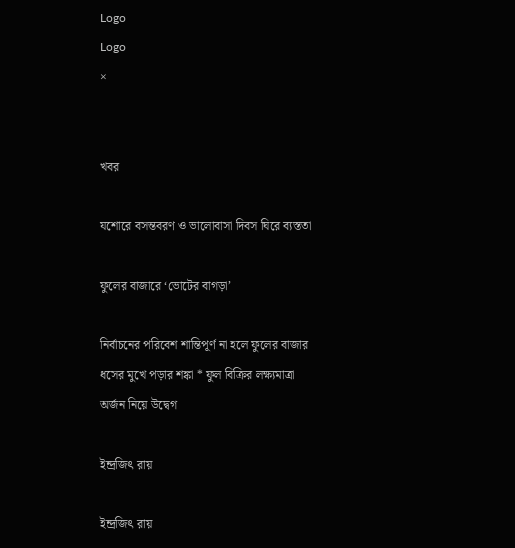Logo
Logo
×


খবর

যশোরে বসন্তবরণ ও ভালোবাসা দিবস ঘিরে ব্যস্ততা

ফুলের বাজারে ‘ভোটের বাগড়া’

নির্বাচনের পরিবেশ শান্তিপূর্ণ না হলে ফুলের বাজার ধসের মুখে পড়ার শঙ্কা * ফুল বিক্রির লক্ষ্যমাত্রা অর্জন নিয়ে উদ্বেগ

ইন্দ্রজিৎ রায়

ইন্দ্রজিৎ রায়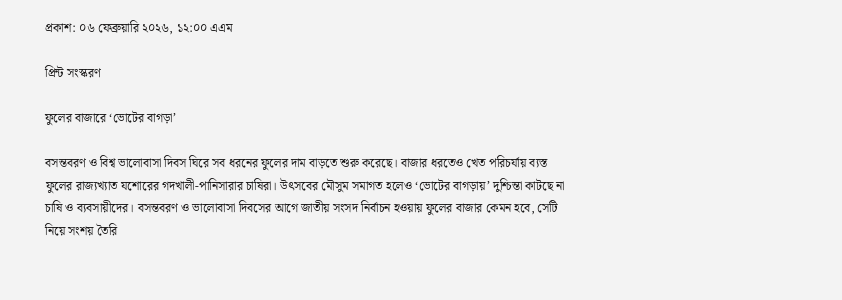প্রকাশ: ০৬ ফেব্রুয়ারি ২০২৬, ১২:০০ এএম

প্রিন্ট সংস্করণ

ফুলের বাজারে ‘ভোটের বাগড়া’

বসন্তবরণ ও বিশ্ব ভালোবাসা দিবস ঘিরে সব ধরনের ফুলের দাম বাড়তে শুরু করেছে। বাজার ধরতেও খেত পরিচর্যায় ব্যস্ত ফুলের রাজ্যখ্যাত যশোরের গদখালী-পানিসারার চাষিরা। উৎসবের মৌসুম সমাগত হলেও ‘ভোটের বাগড়ায়’ দুশ্চিন্তা কাটছে না চাষি ও ব্যবসায়ীদের। বসন্তবরণ ও ভালোবাসা দিবসের আগে জাতীয় সংসদ নির্বাচন হওয়ায় ফুলের বাজার কেমন হবে, সেটি নিয়ে সংশয় তৈরি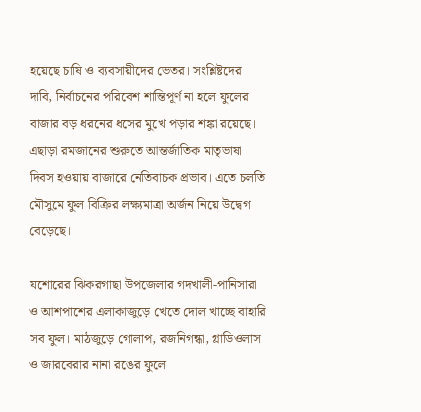হয়েছে চাষি ও ব্যবসায়ীদের ভেতর। সংশ্লিষ্টদের দাবি, নির্বাচনের পরিবেশ শান্তিপূর্ণ না হলে ফুলের বাজার বড় ধরনের ধসের মুখে পড়ার শঙ্কা রয়েছে। এছাড়া রমজানের শুরুতে আন্তর্জাতিক মাতৃভাষা দিবস হওয়ায় বাজারে নেতিবাচক প্রভাব। এতে চলতি মৌসুমে ফুল বিক্রির লক্ষ্যমাত্রা অর্জন নিয়ে উদ্বেগ বেড়েছে।

যশোরের ঝিকরগাছা উপজেলার গদখালী-পানিসারা ও আশপাশের এলাকাজুড়ে খেতে দোল খাচ্ছে বাহারি সব ফুল। মাঠজুড়ে গোলাপ, রজনিগন্ধা, গ্লাডিওলাস ও জারবেরার নানা রঙের ফুলে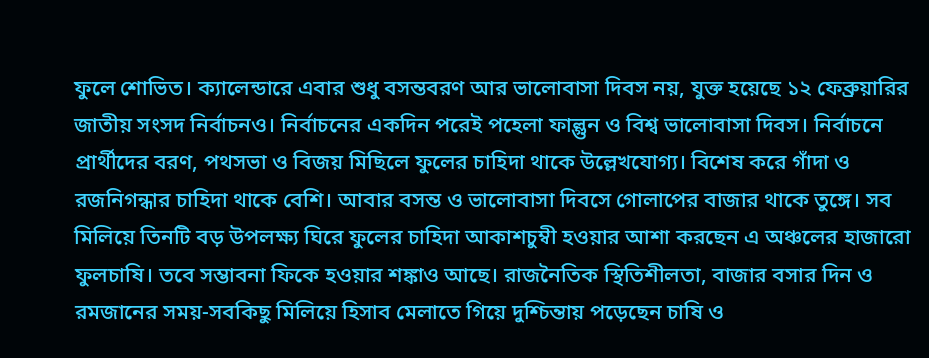ফুলে শোভিত। ক্যালেন্ডারে এবার শুধু বসন্তবরণ আর ভালোবাসা দিবস নয়, যুক্ত হয়েছে ১২ ফেব্রুয়ারির জাতীয় সংসদ নির্বাচনও। নির্বাচনের একদিন পরেই পহেলা ফাল্গুন ও বিশ্ব ভালোবাসা দিবস। নির্বাচনে প্রার্থীদের বরণ, পথসভা ও বিজয় মিছিলে ফুলের চাহিদা থাকে উল্লেখযোগ্য। বিশেষ করে গাঁদা ও রজনিগন্ধার চাহিদা থাকে বেশি। আবার বসন্ত ও ভালোবাসা দিবসে গোলাপের বাজার থাকে তুঙ্গে। সব মিলিয়ে তিনটি বড় উপলক্ষ্য ঘিরে ফুলের চাহিদা আকাশচুম্বী হওয়ার আশা করছেন এ অঞ্চলের হাজারো ফুলচাষি। তবে সম্ভাবনা ফিকে হওয়ার শঙ্কাও আছে। রাজনৈতিক স্থিতিশীলতা, বাজার বসার দিন ও রমজানের সময়-সবকিছু মিলিয়ে হিসাব মেলাতে গিয়ে দুশ্চিন্তায় পড়েছেন চাষি ও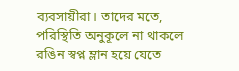ব্যবসায়ীরা। তাদের মতে, পরিস্থিতি অনুকূলে না থাকলে রঙিন স্বপ্ন ম্লান হয়ে যেতে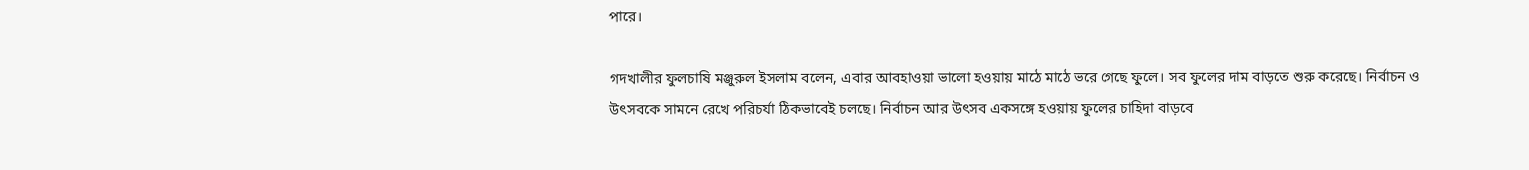পারে।

গদখালীর ফুলচাষি মঞ্জুরুল ইসলাম বলেন, এবার আবহাওয়া ভালো হওয়ায় মাঠে মাঠে ভরে গেছে ফুলে। সব ফুলের দাম বাড়তে শুরু করেছে। নির্বাচন ও উৎসবকে সামনে রেখে পরিচর্যা ঠিকভাবেই চলছে। নির্বাচন আর উৎসব একসঙ্গে হওয়ায় ফুলের চাহিদা বাড়বে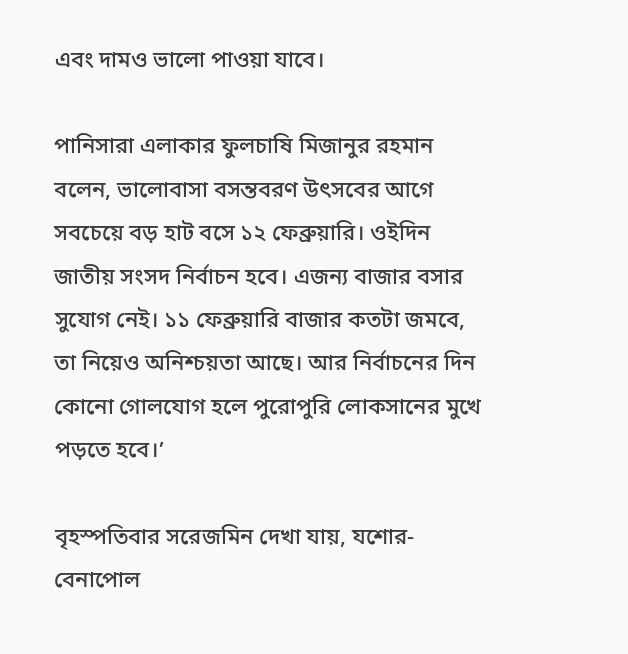এবং দামও ভালো পাওয়া যাবে।

পানিসারা এলাকার ফুলচাষি মিজানুর রহমান বলেন, ভালোবাসা বসন্তবরণ উৎসবের আগে সবচেয়ে বড় হাট বসে ১২ ফেব্রুয়ারি। ওইদিন জাতীয় সংসদ নির্বাচন হবে। এজন্য বাজার বসার সুযোগ নেই। ১১ ফেব্রুয়ারি বাজার কতটা জমবে, তা নিয়েও অনিশ্চয়তা আছে। আর নির্বাচনের দিন কোনো গোলযোগ হলে পুরোপুরি লোকসানের মুখে পড়তে হবে।’

বৃহস্পতিবার সরেজমিন দেখা যায়, যশোর-বেনাপোল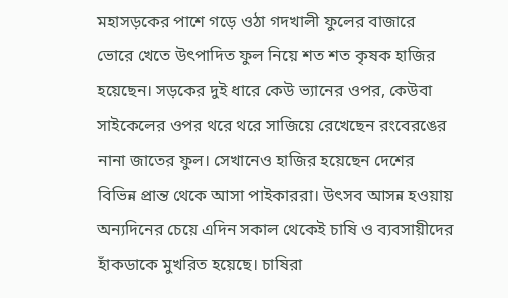মহাসড়কের পাশে গড়ে ওঠা গদখালী ফুলের বাজারে ভোরে খেতে উৎপাদিত ফুল নিয়ে শত শত কৃষক হাজির হয়েছেন। সড়কের দুই ধারে কেউ ভ্যানের ওপর, কেউবা সাইকেলের ওপর থরে থরে সাজিয়ে রেখেছেন রংবেরঙের নানা জাতের ফুল। সেখানেও হাজির হয়েছেন দেশের বিভিন্ন প্রান্ত থেকে আসা পাইকাররা। উৎসব আসন্ন হওয়ায় অন্যদিনের চেয়ে এদিন সকাল থেকেই চাষি ও ব্যবসায়ীদের হাঁকডাকে মুখরিত হয়েছে। চাষিরা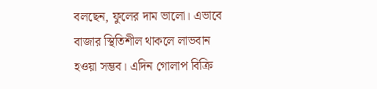বলছেন, ফুলের দাম ভালো। এভাবে বাজার স্থিতিশীল থাকলে লাভবান হওয়া সম্ভব। এদিন গোলাপ বিক্রি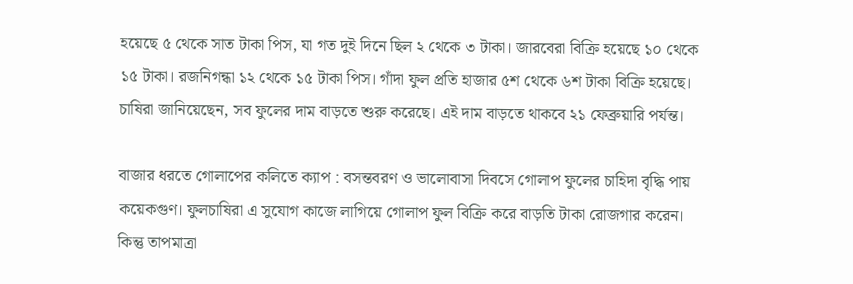হয়েছে ৫ থেকে সাত টাকা পিস, যা গত দুই দিনে ছিল ২ থেকে ৩ টাকা। জারবেরা বিক্রি হয়েছে ১০ থেকে ১৫ টাকা। রজনিগন্ধা ১২ থেকে ১৫ টাকা পিস। গাঁদা ফুল প্রতি হাজার ৫শ থেকে ৬শ টাকা বিক্রি হয়েছে। চাষিরা জানিয়েছেন, সব ফুলের দাম বাড়তে শুরু করেছে। এই দাম বাড়তে থাকবে ২১ ফেব্রুয়ারি পর্যন্ত।

বাজার ধরতে গোলাপের কলিতে ক্যাপ : বসন্তবরণ ও ভালোবাসা দিবসে গোলাপ ফুলের চাহিদা বৃদ্ধি পায় কয়েকগুণ। ফুলচাষিরা এ সুযোগ কাজে লাগিয়ে গোলাপ ফুল বিক্রি করে বাড়তি টাকা রোজগার করেন। কিন্তু তাপমাত্রা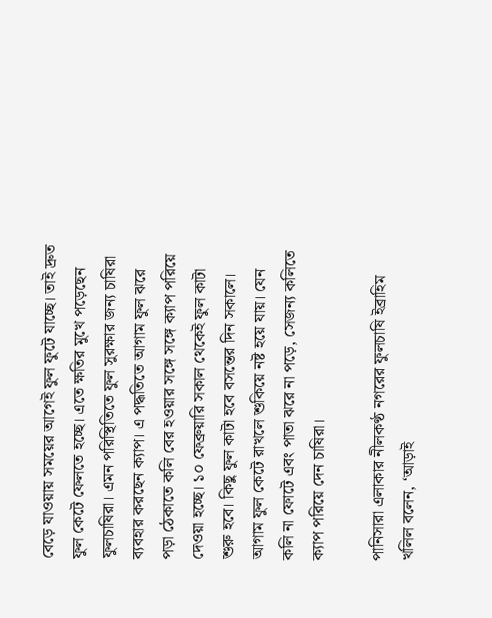বেড়ে যাওয়ায় সময়ের আগেই ফুল ফুটে যাচ্ছে। তাই দ্রুত ফুল কেটে ফেলতে হচ্ছে। এতে ক্ষতির মুখে পড়েছেন ফুলচাষিরা। এমন পরিস্থিতিতে ফুল সুরক্ষার জন্য চাষিরা ব্যবহার করছেন ক্যাপ। এ পদ্ধতিতে আগাম ফুল ঝরে পড়া ঠেকাতে কলি বের হওয়ার সঙ্গে সঙ্গে ক্যাপ পরিয়ে দেওয়া হচ্ছে। ১০ ফেব্রুয়ারি সকাল থেকেই ফুল কাটা শুরু হবে। কিছু ফুল কাটা হবে বসন্তের দিন সকালে। আগাম ফুল কেটে রাখলে শুকিয়ে নষ্ট হয়ে যায়। যেন কলি না ফোটে এবং পাতা ঝরে না পড়ে, সেজন্য কলিতে ক্যাপ পরিয়ে দেন চাষিরা।

পানিসারা এলাকার নীলকণ্ঠ নগরের ফুলচাষি ইব্রাহিম খলিল বলেন, ‘আড়াই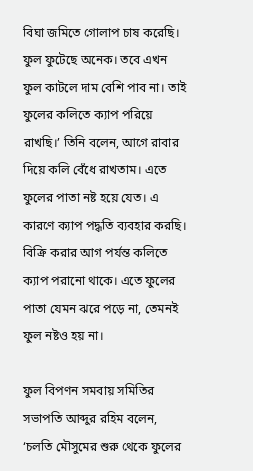বিঘা জমিতে গোলাপ চাষ করেছি। ফুল ফুটেছে অনেক। তবে এখন ফুল কাটলে দাম বেশি পাব না। তাই ফুলের কলিতে ক্যাপ পরিয়ে রাখছি।’ তিনি বলেন, আগে রাবার দিয়ে কলি বেঁধে রাখতাম। এতে ফুলের পাতা নষ্ট হয়ে যেত। এ কারণে ক্যাপ পদ্ধতি ব্যবহার করছি। বিক্রি করার আগ পর্যন্ত কলিতে ক্যাপ পরানো থাকে। এতে ফুলের পাতা যেমন ঝরে পড়ে না, তেমনই ফুল নষ্টও হয় না।

ফুল বিপণন সমবায় সমিতির সভাপতি আব্দুর রহিম বলেন, ‘চলতি মৌসুমের শুরু থেকে ফুলের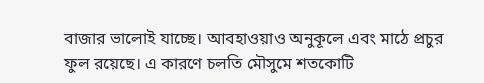বাজার ভালোই যাচ্ছে। আবহাওয়াও অনুকূলে এবং মাঠে প্রচুর ফুল রয়েছে। এ কারণে চলতি মৌসুমে শতকোটি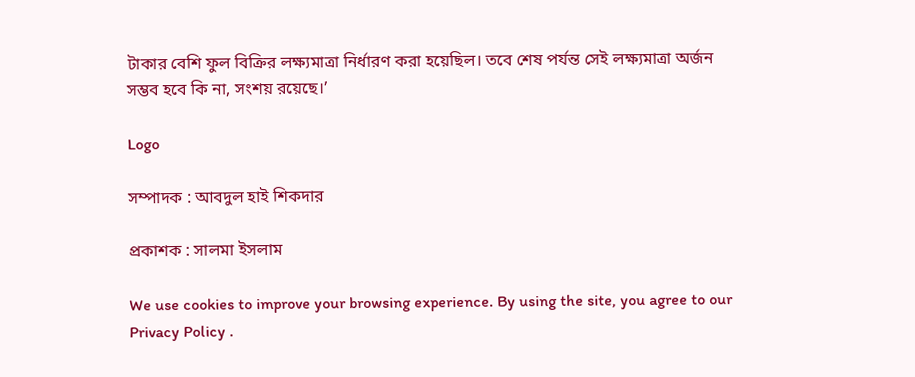টাকার বেশি ফুল বিক্রির লক্ষ্যমাত্রা নির্ধারণ করা হয়েছিল। তবে শেষ পর্যন্ত সেই লক্ষ্যমাত্রা অর্জন সম্ভব হবে কি না, সংশয় রয়েছে।’

Logo

সম্পাদক : আবদুল হাই শিকদার

প্রকাশক : সালমা ইসলাম

We use cookies to improve your browsing experience. By using the site, you agree to our Privacy Policy .